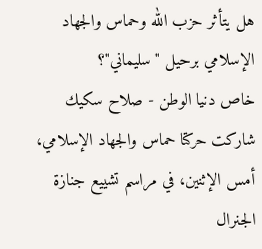هل يتأثر حزب الله وحماس والجهاد الإسلامي برحيل "سليماني"؟
خاص دنيا الوطن - صلاح سكيك
شاركت حركتا حماس والجهاد الإسلامي، أمس الإثنين، في مراسم تشييع جنازة الجنرال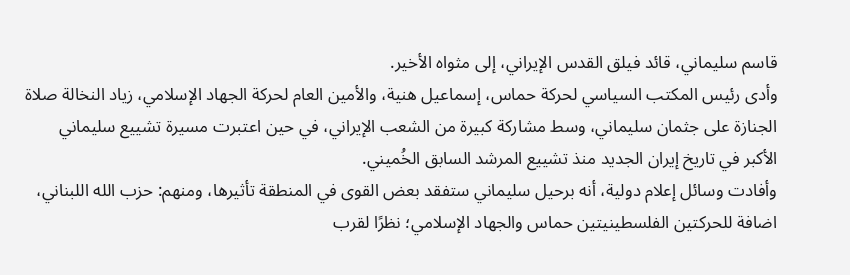قاسم سليماني، قائد فيلق القدس الإيراني، إلى مثواه الأخير.
وأدى رئيس المكتب السياسي لحركة حماس، إسماعيل هنية، والأمين العام لحركة الجهاد الإسلامي، زياد النخالة صلاة الجنازة على جثمان سليماني، وسط مشاركة كبيرة من الشعب الإيراني، في حين اعتبرت مسيرة تشييع سليماني الأكبر في تاريخ إيران الجديد منذ تشييع المرشد السابق الخُميني.
وأفادت وسائل إعلام دولية، أنه برحيل سليماني ستفقد بعض القوى في المنطقة تأثيرها، ومنهم: حزب الله اللبناني، اضافة للحركتين الفلسطينيتين حماس والجهاد الإسلامي؛ نظرًا لقرب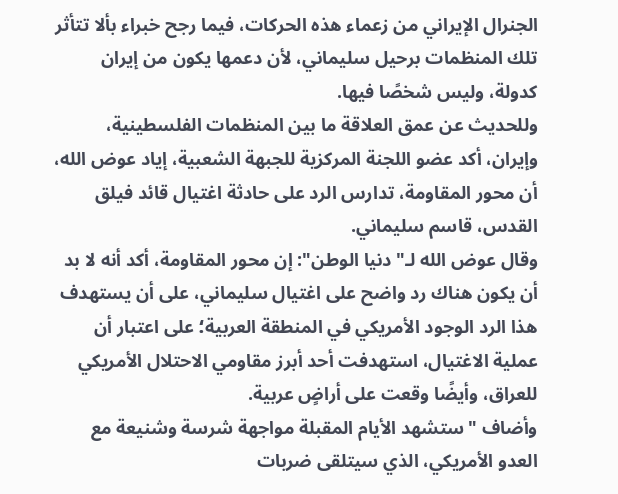الجنرال الإيراني من زعماء هذه الحركات، فيما رجح خبراء بألا تتأثر تلك المنظمات برحيل سليماني، لأن دعمها يكون من إيران كدولة، وليس شخصًا فيها.
وللحديث عن عمق العلاقة ما بين المنظمات الفلسطينية، وإيران، أكد عضو اللجنة المركزية للجبهة الشعبية، إياد عوض الله، أن محور المقاومة، تدارس الرد على حادثة اغتيال قائد فيلق القدس، قاسم سليماني.
وقال عوض الله لـ"دنيا الوطن": إن محور المقاومة، أكد أنه لا بد أن يكون هناك رد واضح على اغتيال سليماني، على أن يستهدف هذا الرد الوجود الأمريكي في المنطقة العربية؛ على اعتبار أن عملية الاغتيال، استهدفت أحد أبرز مقاومي الاحتلال الأمريكي للعراق، وأيضًا وقعت على أراضٍ عربية.
وأضاف "ستشهد الأيام المقبلة مواجهة شرسة وشنيعة مع العدو الأمريكي، الذي سيتلقى ضربات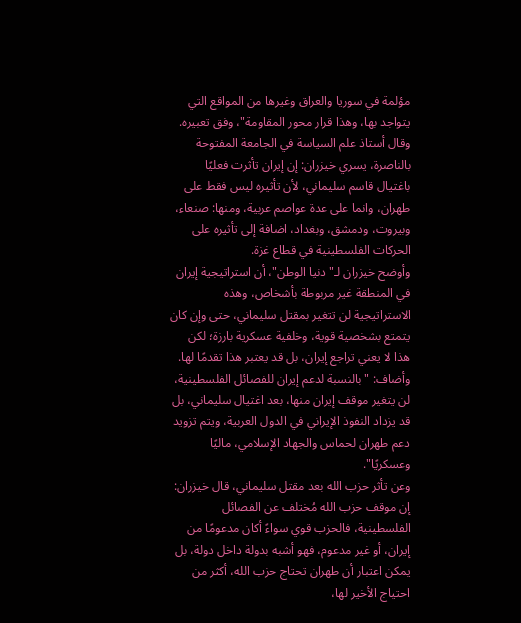مؤلمة في سوريا والعراق وغيرها من المواقع التي يتواجد بها، وهذا قرار محور المقاومة"، وفق تعبيره.
وقال أستاذ علم السياسة في الجامعة المفتوحة بالناصرة، يسري خيزران: إن إيران تأثرت فعليًا باغتيال قاسم سليماني، لأن تأثيره ليس فقط على طهران، وانما على عدة عواصم عربية، ومنها: صنعاء، وبيروت، ودمشق، وبغداد، اضافة إلى تأثيره على الحركات الفلسطينية في قطاع غزة.
وأوضح خيزران لـ"دنيا الوطن"، أن استراتيجية إيران في المنطقة غير مربوطة بأشخاص، وهذه الاستراتيجية لن تتغير بمقتل سليماني، حتى وإن كان يتمتع بشخصية قوية، وخلفية عسكرية بارزة؛ لكن هذا لا يعني تراجع إيران، بل قد يعتبر هذا تقدمًا لها.
وأضاف: "بالنسبة لدعم إيران للفصائل الفلسطينية، لن يتغير موقف إيران منها، بعد اغتيال سليماني، بل قد يزداد النفوذ الإيراني في الدول العربية، ويتم تزويد دعم طهران لحماس والجهاد الإسلامي، ماليًا وعسكريًا".
وعن تأثر حزب الله بعد مقتل سليماني، قال خيزران: إن موقف حزب الله مُختلف عن الفصائل الفلسطينية، فالحزب قوي سواءً أكان مدعومًا من إيران، أو غير مدعوم، فهو أشبه بدولة داخل دولة، بل يمكن اعتبار أن طهران تحتاج حزب الله، أكثر من احتياج الأخير لها،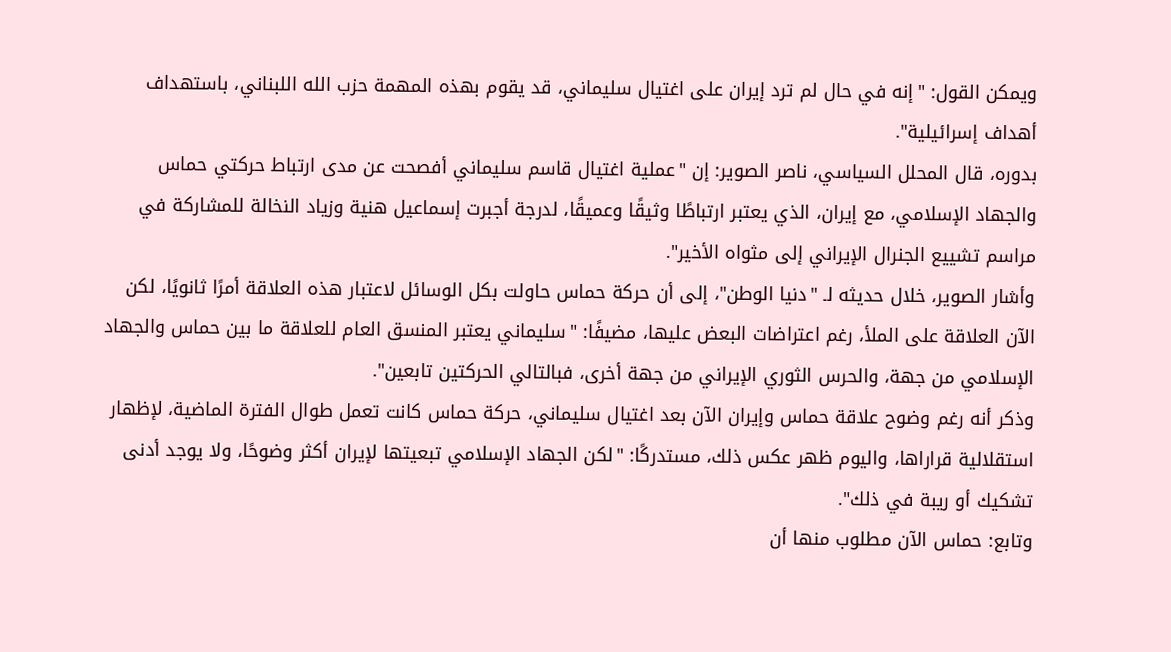ويمكن القول: "إنه في حال لم ترد إيران على اغتيال سليماني، قد يقوم بهذه المهمة حزب الله اللبناني، باستهداف أهداف إسرائيلية".
بدوره، قال المحلل السياسي، ناصر الصوير: إن "عملية اغتيال قاسم سليماني أفصحت عن مدى ارتباط حركتي حماس والجهاد الإسلامي، مع إيران، الذي يعتبر ارتباطًا وثيقًا وعميقًا، لدرجة أجبرت إسماعيل هنية وزياد النخالة للمشاركة في مراسم تشييع الجنرال الإيراني إلى مثواه الأخير".
وأشار الصوير، خلال حديثه لـ "دنيا الوطن"، إلى أن حركة حماس حاولت بكل الوسائل لاعتبار هذه العلاقة أمرًا ثانويًا، لكن الآن العلاقة على الملأ، رغم اعتراضات البعض عليها، مضيفًا: "سليماني يعتبر المنسق العام للعلاقة ما بين حماس والجهاد الإسلامي من جهة، والحرس الثوري الإيراني من جهة أخرى، فبالتالي الحركتين تابعين".
وذكر أنه رغم وضوح علاقة حماس وإيران الآن بعد اغتيال سليماني، حركة حماس كانت تعمل طوال الفترة الماضية، لإظهار استقلالية قراراها، واليوم ظهر عكس ذلك، مستدركًا: "لكن الجهاد الإسلامي تبعيتها لإيران أكثر وضوحًا، ولا يوجد أدنى تشكيك أو ريبة في ذلك".
وتابع: حماس الآن مطلوب منها أن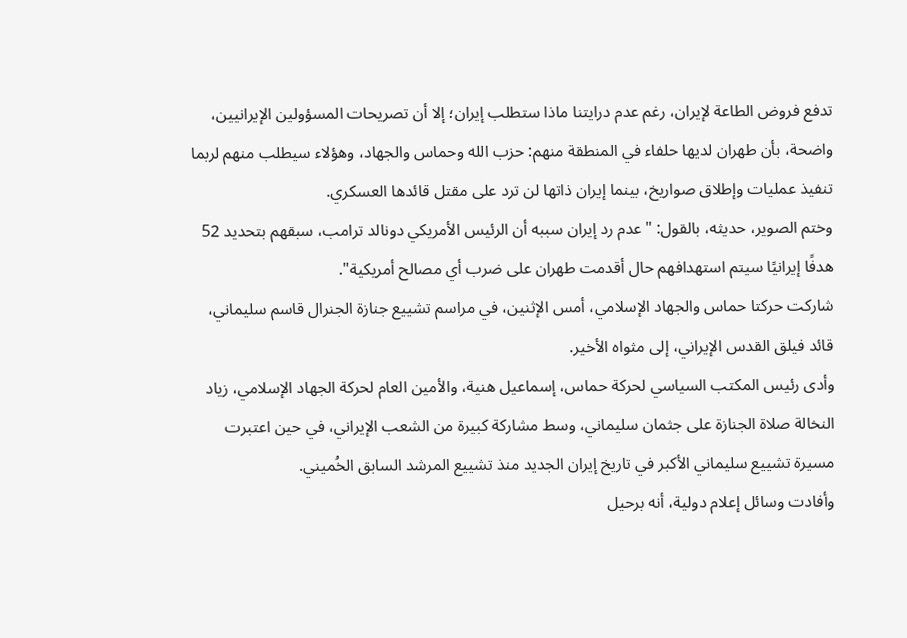تدفع فروض الطاعة لإيران، رغم عدم درايتنا ماذا ستطلب إيران؛ إلا أن تصريحات المسؤولين الإيرانيين، واضحة، بأن طهران لديها حلفاء في المنطقة منهم: حزب الله وحماس والجهاد، وهؤلاء سيطلب منهم لربما تنفيذ عمليات وإطلاق صواريخ، بينما إيران ذاتها لن ترد على مقتل قائدها العسكري.
وختم الصوير، حديثه، بالقول: "عدم رد إيران سببه أن الرئيس الأمريكي دونالد ترامب، سبقهم بتحديد 52 هدفًا إيرانيًا سيتم استهدافهم حال أقدمت طهران على ضرب أي مصالح أمريكية".
شاركت حركتا حماس والجهاد الإسلامي، أمس الإثنين، في مراسم تشييع جنازة الجنرال قاسم سليماني، قائد فيلق القدس الإيراني، إلى مثواه الأخير.
وأدى رئيس المكتب السياسي لحركة حماس، إسماعيل هنية، والأمين العام لحركة الجهاد الإسلامي، زياد النخالة صلاة الجنازة على جثمان سليماني، وسط مشاركة كبيرة من الشعب الإيراني، في حين اعتبرت مسيرة تشييع سليماني الأكبر في تاريخ إيران الجديد منذ تشييع المرشد السابق الخُميني.
وأفادت وسائل إعلام دولية، أنه برحيل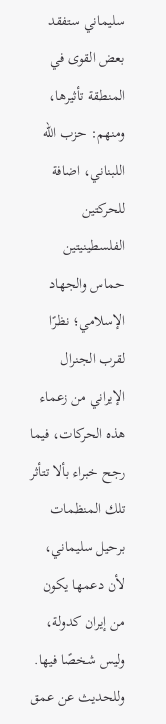سليماني ستفقد بعض القوى في المنطقة تأثيرها، ومنهم: حزب الله اللبناني، اضافة للحركتين الفلسطينيتين حماس والجهاد الإسلامي؛ نظرًا لقرب الجنرال الإيراني من زعماء هذه الحركات، فيما رجح خبراء بألا تتأثر تلك المنظمات برحيل سليماني، لأن دعمها يكون من إيران كدولة، وليس شخصًا فيها.
وللحديث عن عمق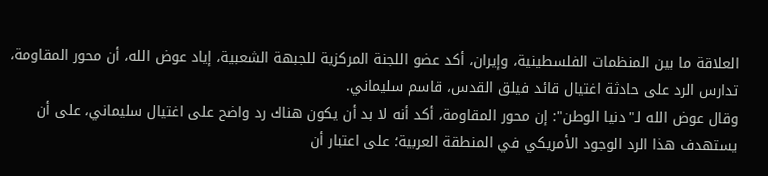العلاقة ما بين المنظمات الفلسطينية، وإيران، أكد عضو اللجنة المركزية للجبهة الشعبية، إياد عوض الله، أن محور المقاومة، تدارس الرد على حادثة اغتيال قائد فيلق القدس، قاسم سليماني.
وقال عوض الله لـ"دنيا الوطن": إن محور المقاومة، أكد أنه لا بد أن يكون هناك رد واضح على اغتيال سليماني، على أن يستهدف هذا الرد الوجود الأمريكي في المنطقة العربية؛ على اعتبار أن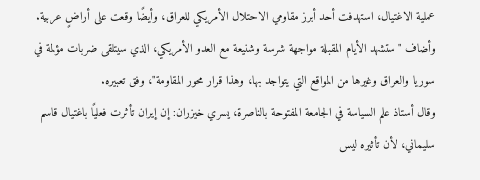عملية الاغتيال، استهدفت أحد أبرز مقاومي الاحتلال الأمريكي للعراق، وأيضًا وقعت على أراضٍ عربية.
وأضاف "ستشهد الأيام المقبلة مواجهة شرسة وشنيعة مع العدو الأمريكي، الذي سيتلقى ضربات مؤلمة في سوريا والعراق وغيرها من المواقع التي يتواجد بها، وهذا قرار محور المقاومة"، وفق تعبيره.
وقال أستاذ علم السياسة في الجامعة المفتوحة بالناصرة، يسري خيزران: إن إيران تأثرت فعليًا باغتيال قاسم سليماني، لأن تأثيره ليس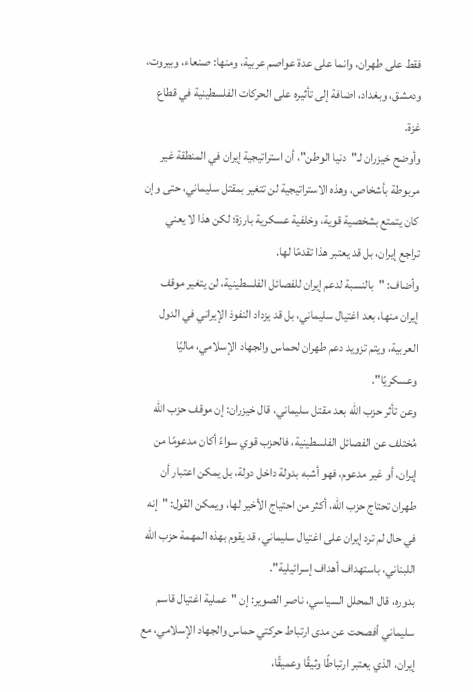فقط على طهران، وانما على عدة عواصم عربية، ومنها: صنعاء، وبيروت، ودمشق، وبغداد، اضافة إلى تأثيره على الحركات الفلسطينية في قطاع غزة.
وأوضح خيزران لـ"دنيا الوطن"، أن استراتيجية إيران في المنطقة غير مربوطة بأشخاص، وهذه الاستراتيجية لن تتغير بمقتل سليماني، حتى وإن كان يتمتع بشخصية قوية، وخلفية عسكرية بارزة؛ لكن هذا لا يعني تراجع إيران، بل قد يعتبر هذا تقدمًا لها.
وأضاف: "بالنسبة لدعم إيران للفصائل الفلسطينية، لن يتغير موقف إيران منها، بعد اغتيال سليماني، بل قد يزداد النفوذ الإيراني في الدول العربية، ويتم تزويد دعم طهران لحماس والجهاد الإسلامي، ماليًا وعسكريًا".
وعن تأثر حزب الله بعد مقتل سليماني، قال خيزران: إن موقف حزب الله مُختلف عن الفصائل الفلسطينية، فالحزب قوي سواءً أكان مدعومًا من إيران، أو غير مدعوم، فهو أشبه بدولة داخل دولة، بل يمكن اعتبار أن طهران تحتاج حزب الله، أكثر من احتياج الأخير لها، ويمكن القول: "إنه في حال لم ترد إيران على اغتيال سليماني، قد يقوم بهذه المهمة حزب الله اللبناني، باستهداف أهداف إسرائيلية".
بدوره، قال المحلل السياسي، ناصر الصوير: إن "عملية اغتيال قاسم سليماني أفصحت عن مدى ارتباط حركتي حماس والجهاد الإسلامي، مع إيران، الذي يعتبر ارتباطًا وثيقًا وعميقًا،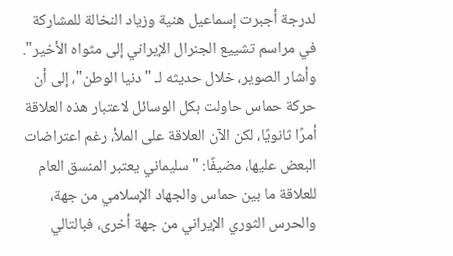لدرجة أجبرت إسماعيل هنية وزياد النخالة للمشاركة في مراسم تشييع الجنرال الإيراني إلى مثواه الأخير".
وأشار الصوير، خلال حديثه لـ "دنيا الوطن"، إلى أن حركة حماس حاولت بكل الوسائل لاعتبار هذه العلاقة أمرًا ثانويًا، لكن الآن العلاقة على الملأ، رغم اعتراضات البعض عليها، مضيفًا: "سليماني يعتبر المنسق العام للعلاقة ما بين حماس والجهاد الإسلامي من جهة، والحرس الثوري الإيراني من جهة أخرى، فبالتالي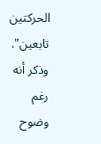الحركتين تابعين".
وذكر أنه رغم وضوح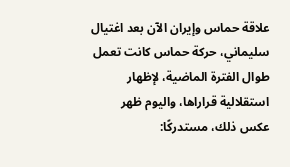علاقة حماس وإيران الآن بعد اغتيال سليماني، حركة حماس كانت تعمل طوال الفترة الماضية، لإظهار استقلالية قراراها، واليوم ظهر عكس ذلك، مستدركًا: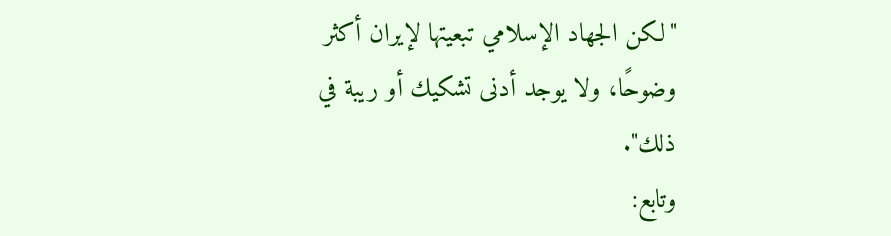"لكن الجهاد الإسلامي تبعيتها لإيران أكثر وضوحًا، ولا يوجد أدنى تشكيك أو ريبة في ذلك".
وتابع: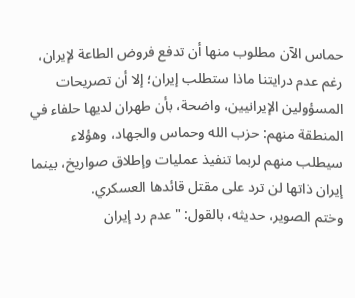حماس الآن مطلوب منها أن تدفع فروض الطاعة لإيران، رغم عدم درايتنا ماذا ستطلب إيران؛ إلا أن تصريحات المسؤولين الإيرانيين، واضحة، بأن طهران لديها حلفاء في المنطقة منهم: حزب الله وحماس والجهاد، وهؤلاء سيطلب منهم لربما تنفيذ عمليات وإطلاق صواريخ، بينما إيران ذاتها لن ترد على مقتل قائدها العسكري.
وختم الصوير، حديثه، بالقول: "عدم رد إيران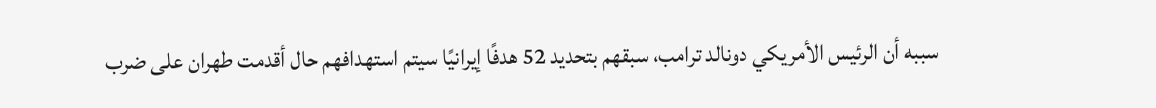سببه أن الرئيس الأمريكي دونالد ترامب، سبقهم بتحديد 52 هدفًا إيرانيًا سيتم استهدافهم حال أقدمت طهران على ضرب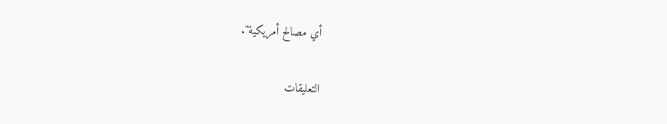أي مصالح أمريكية".

التعليقات